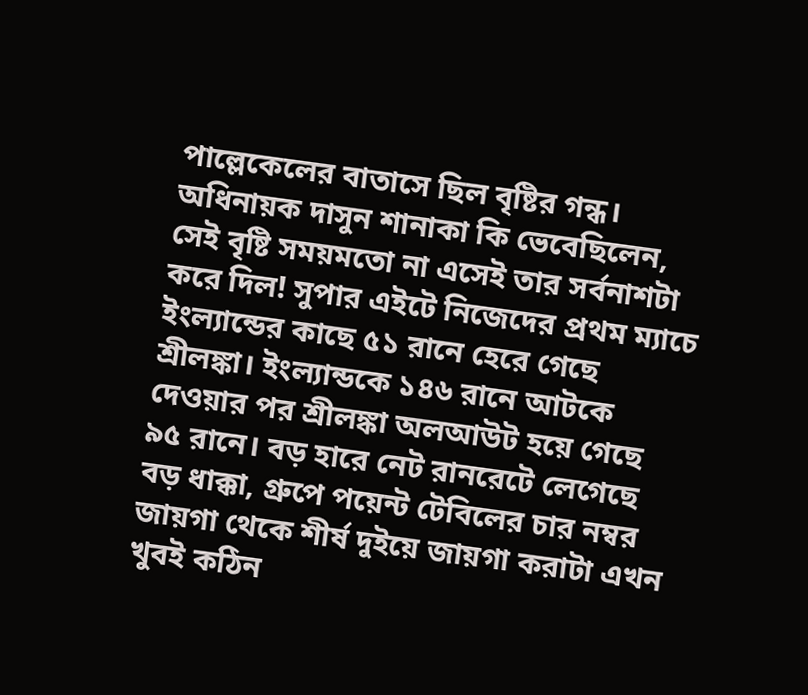পাল্লেকেলের বাতাসে ছিল বৃষ্টির গন্ধ। অধিনায়ক দাসুন শানাকা কি ভেবেছিলেন, সেই বৃষ্টি সময়মতো না এসেই তার সর্বনাশটা করে দিল! সুপার এইটে নিজেদের প্রথম ম্যাচে ইংল্যান্ডের কাছে ৫১ রানে হেরে গেছে শ্রীলঙ্কা। ইংল্যান্ডকে ১৪৬ রানে আটকে দেওয়ার পর শ্রীলঙ্কা অলআউট হয়ে গেছে ৯৫ রানে। বড় হারে নেট রানরেটে লেগেছে বড় ধাক্কা, গ্রুপে পয়েন্ট টেবিলের চার নম্বর জায়গা থেকে শীর্ষ দুইয়ে জায়গা করাটা এখন খুবই কঠিন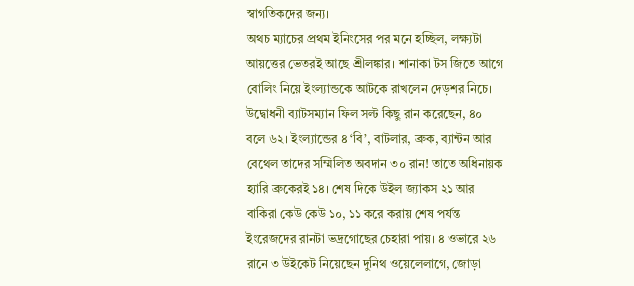স্বাগতিকদের জন্য।
অথচ ম্যাচের প্রথম ইনিংসের পর মনে হচ্ছিল, লক্ষ্যটা আয়ত্তের ভেতরই আছে শ্রীলঙ্কার। শানাকা টস জিতে আগে বোলিং নিয়ে ইংল্যান্ডকে আটকে রাখলেন দেড়শর নিচে। উদ্বোধনী ব্যাটসম্যান ফিল সল্ট কিছু রান করেছেন, ৪০ বলে ৬২। ইংল্যান্ডের ৪ ‘বি’, বাটলার, ব্রুক, ব্যান্টন আর বেথেল তাদের সম্মিলিত অবদান ৩০ রান! তাতে অধিনায়ক হ্যারি ব্রুকেরই ১৪। শেষ দিকে উইল জ্যাকস ২১ আর বাকিরা কেউ কেউ ১০, ১১ করে করায় শেষ পর্যন্ত ইংরেজদের রানটা ভদ্রগোছের চেহারা পায়। ৪ ওভারে ২৬ রানে ৩ উইকেট নিয়েছেন দুনিথ ওয়েলেলাগে, জোড়া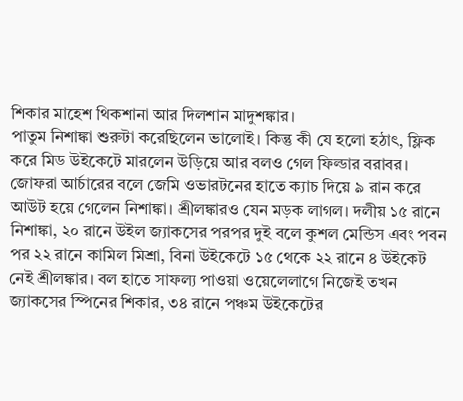শিকার মাহেশ থিকশানা আর দিলশান মাদুশঙ্কার।
পাতুম নিশাঙ্কা শুরুটা করেছিলেন ভালোই। কিন্তু কী যে হলো হঠাৎ, ফ্লিক করে মিড উইকেটে মারলেন উড়িয়ে আর বলও গেল ফিল্ডার বরাবর। জোফরা আর্চারের বলে জেমি ওভারটনের হাতে ক্যাচ দিয়ে ৯ রান করে আউট হয়ে গেলেন নিশাঙ্কা। শ্রীলঙ্কারও যেন মড়ক লাগল। দলীয় ১৫ রানে নিশাঙ্কা, ২০ রানে উইল জ্যাকসের পরপর দুই বলে কুশল মেন্ডিস এবং পবন পর ২২ রানে কামিল মিশ্রা, বিনা উইকেটে ১৫ থেকে ২২ রানে ৪ উইকেট নেই শ্রীলঙ্কার। বল হাতে সাফল্য পাওয়া ওয়েলেলাগে নিজেই তখন জ্যাকসের স্পিনের শিকার, ৩৪ রানে পঞ্চম উইকেটের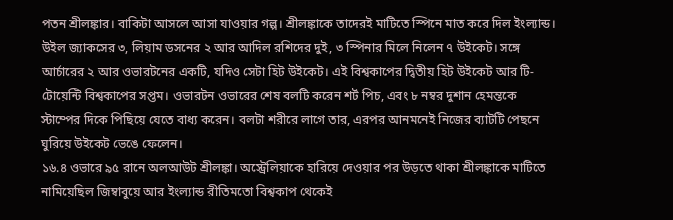পতন শ্রীলঙ্কার। বাকিটা আসলে আসা যাওয়ার গল্প। শ্রীলঙ্কাকে তাদেরই মাটিতে স্পিনে মাত করে দিল ইংল্যান্ড। উইল জ্যাকসের ৩, লিয়াম ডসনের ২ আর আদিল রশিদের দুই, ৩ স্পিনার মিলে নিলেন ৭ উইকেট। সঙ্গে আর্চারের ২ আর ওভারটনের একটি, যদিও সেটা হিট উইকেট। এই বিশ্বকাপের দ্বিতীয় হিট উইকেট আর টি-টোয়েন্টি বিশ্বকাপের সপ্তম। ওভারটন ওভারের শেষ বলটি করেন শর্ট পিচ, এবং ৮ নম্বর দুশান হেমন্তকে স্টাম্পের দিকে পিছিয়ে যেতে বাধ্য করেন। বলটা শরীরে লাগে তার, এরপর আনমনেই নিজের ব্যাটটি পেছনে ঘুরিয়ে উইকেট ভেঙে ফেলেন।
১৬.৪ ওভারে ৯৫ রানে অলআউট শ্রীলঙ্কা। অস্ট্রেলিয়াকে হারিয়ে দেওয়ার পর উড়তে থাকা শ্রীলঙ্কাকে মাটিতে নামিয়েছিল জিম্বাবুয়ে আর ইংল্যান্ড রীতিমতো বিশ্বকাপ থেকেই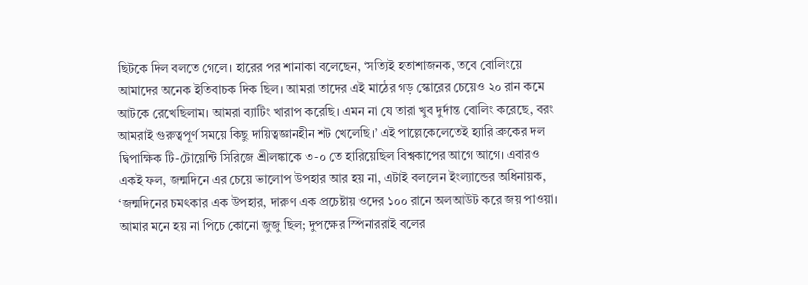ছিটকে দিল বলতে গেলে। হারের পর শানাকা বলেছেন, ‘সত্যিই হতাশাজনক, তবে বোলিংয়ে আমাদের অনেক ইতিবাচক দিক ছিল। আমরা তাদের এই মাঠের গড় স্কোরের চেয়েও ২০ রান কমে আটকে রেখেছিলাম। আমরা ব্যাটিং খারাপ করেছি। এমন না যে তারা খুব দুর্দান্ত বোলিং করেছে, বরং আমরাই গুরুত্বপূর্ণ সময়ে কিছু দায়িত্বজ্ঞানহীন শট খেলেছি।’ এই পাল্লেকেলেতেই হ্যারি ব্রুকের দল দ্বিপাক্ষিক টি-টোয়েন্টি সিরিজে শ্রীলঙ্কাকে ৩-০ তে হারিয়েছিল বিশ্বকাপের আগে আগে। এবারও একই ফল, জন্মদিনে এর চেয়ে ভালোপ উপহার আর হয় না, এটাই বললেন ইংল্যান্ডের অধিনায়ক, ‘জন্মদিনের চমৎকার এক উপহার, দারুণ এক প্রচেষ্টায় ওদের ১০০ রানে অলআউট করে জয় পাওয়া। আমার মনে হয় না পিচে কোনো জুজু ছিল; দুপক্ষের স্পিনাররাই বলের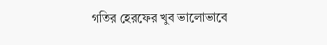গতির হেরফের খুব ভালোভাবে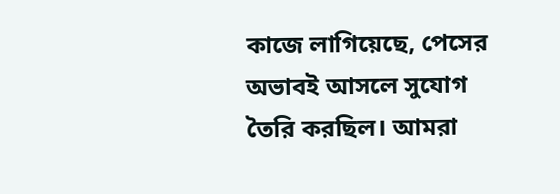কাজে লাগিয়েছে, পেসের অভাবই আসলে সুযোগ তৈরি করছিল। আমরা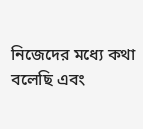নিজেদের মধ্যে কথা বলেছি এবং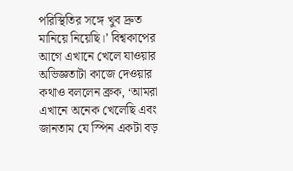পরিস্থিতির সঙ্গে খুব দ্রুত মানিয়ে নিয়েছি।’ বিশ্বকাপের আগে এখানে খেলে যাওয়ার অভিজ্ঞতাটা কাজে দেওয়ার কথাও বললেন ব্রুক, ‘আমরা এখানে অনেক খেলেছি এবং জানতাম যে স্পিন একটা বড়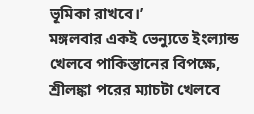ভূমিকা রাখবে।’
মঙ্গলবার একই ভেন্যুতে ইংল্যান্ড খেলবে পাকিস্তানের বিপক্ষে, শ্রীলঙ্কা পরের ম্যাচটা খেলবে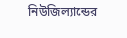নিউজিল্যান্ডের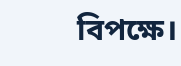বিপক্ষে।